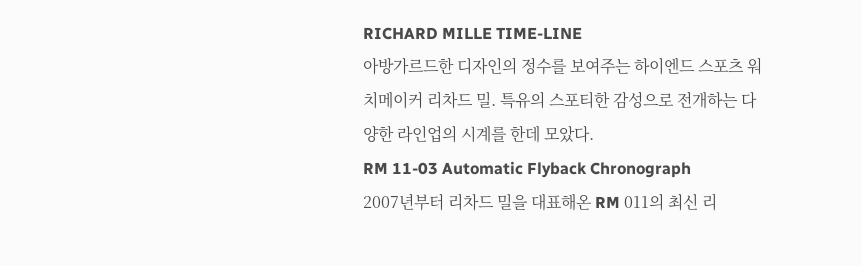RICHARD MILLE TIME-LINE
아방가르드한 디자인의 정수를 보여주는 하이엔드 스포츠 워치메이커 리차드 밀. 특유의 스포티한 감성으로 전개하는 다양한 라인업의 시계를 한데 모았다.
RM 11-03 Automatic Flyback Chronograph
2007년부터 리차드 밀을 대표해온 RM 011의 최신 리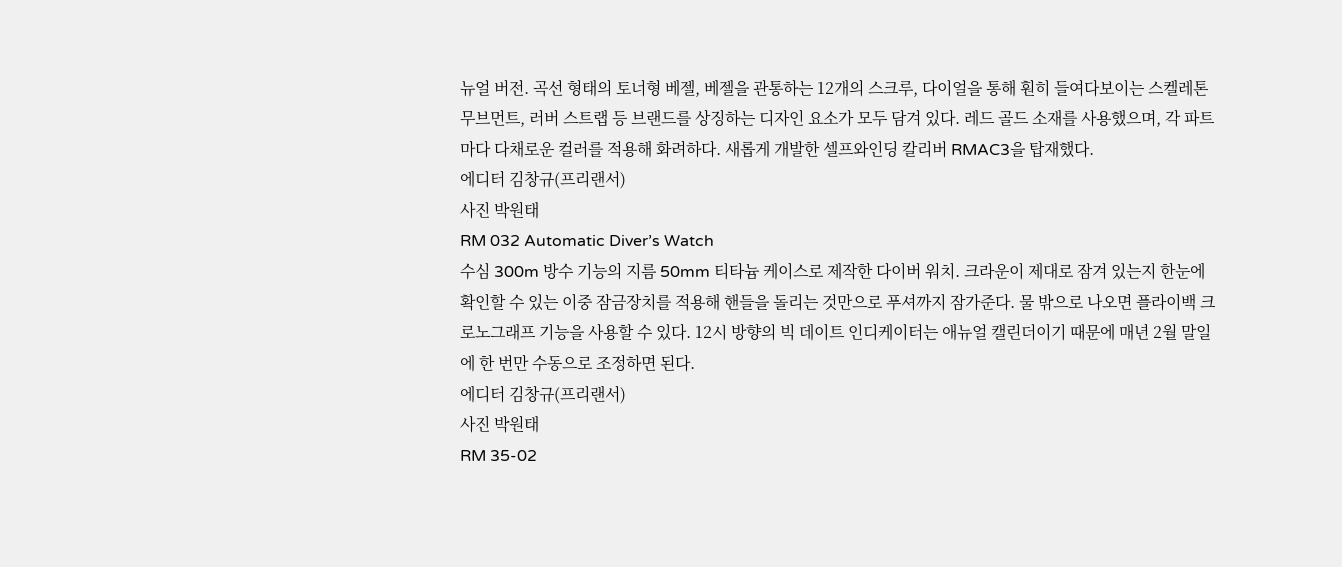뉴얼 버전. 곡선 형태의 토너형 베젤, 베젤을 관통하는 12개의 스크루, 다이얼을 통해 훤히 들여다보이는 스켈레톤 무브먼트, 러버 스트랩 등 브랜드를 상징하는 디자인 요소가 모두 담겨 있다. 레드 골드 소재를 사용했으며, 각 파트마다 다채로운 컬러를 적용해 화려하다. 새롭게 개발한 셀프와인딩 칼리버 RMAC3을 탑재했다.
에디터 김창규(프리랜서)
사진 박원태
RM 032 Automatic Diver’s Watch
수심 300m 방수 기능의 지름 50mm 티타늄 케이스로 제작한 다이버 워치. 크라운이 제대로 잠겨 있는지 한눈에 확인할 수 있는 이중 잠금장치를 적용해 핸들을 돌리는 것만으로 푸셔까지 잠가준다. 물 밖으로 나오면 플라이백 크로노그래프 기능을 사용할 수 있다. 12시 방향의 빅 데이트 인디케이터는 애뉴얼 캘린더이기 때문에 매년 2월 말일에 한 번만 수동으로 조정하면 된다.
에디터 김창규(프리랜서)
사진 박원태
RM 35-02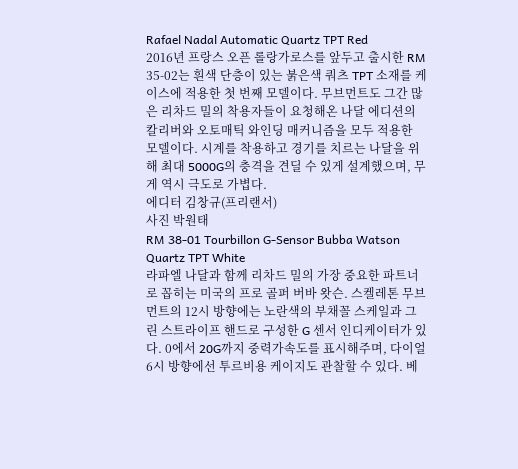Rafael Nadal Automatic Quartz TPT Red
2016년 프랑스 오픈 롤랑가로스를 앞두고 출시한 RM 35-02는 흰색 단층이 있는 붉은색 쿼츠 TPT 소재를 케이스에 적용한 첫 번째 모델이다. 무브먼트도 그간 많은 리차드 밀의 착용자들이 요청해온 나달 에디션의 칼리버와 오토매틱 와인딩 매커니즘을 모두 적용한 모델이다. 시계를 착용하고 경기를 치르는 나달을 위해 최대 5000G의 충격을 견딜 수 있게 설계했으며, 무게 역시 극도로 가볍다.
에디터 김창규(프리랜서)
사진 박원태
RM 38-01 Tourbillon G-Sensor Bubba Watson Quartz TPT White
라파엘 나달과 함께 리차드 밀의 가장 중요한 파트너로 꼽히는 미국의 프로 골퍼 버바 왓슨. 스켈레톤 무브먼트의 12시 방향에는 노란색의 부채꼴 스케일과 그린 스트라이프 핸드로 구성한 G 센서 인디케이터가 있다. 0에서 20G까지 중력가속도를 표시해주며, 다이얼 6시 방향에선 투르비용 케이지도 관찰할 수 있다. 베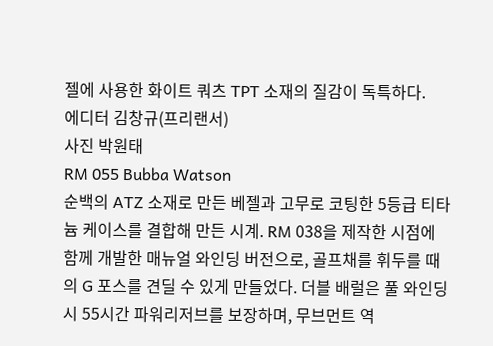젤에 사용한 화이트 쿼츠 TPT 소재의 질감이 독특하다.
에디터 김창규(프리랜서)
사진 박원태
RM 055 Bubba Watson
순백의 ATZ 소재로 만든 베젤과 고무로 코팅한 5등급 티타늄 케이스를 결합해 만든 시계. RM 038을 제작한 시점에 함께 개발한 매뉴얼 와인딩 버전으로, 골프채를 휘두를 때의 G 포스를 견딜 수 있게 만들었다. 더블 배럴은 풀 와인딩 시 55시간 파워리저브를 보장하며, 무브먼트 역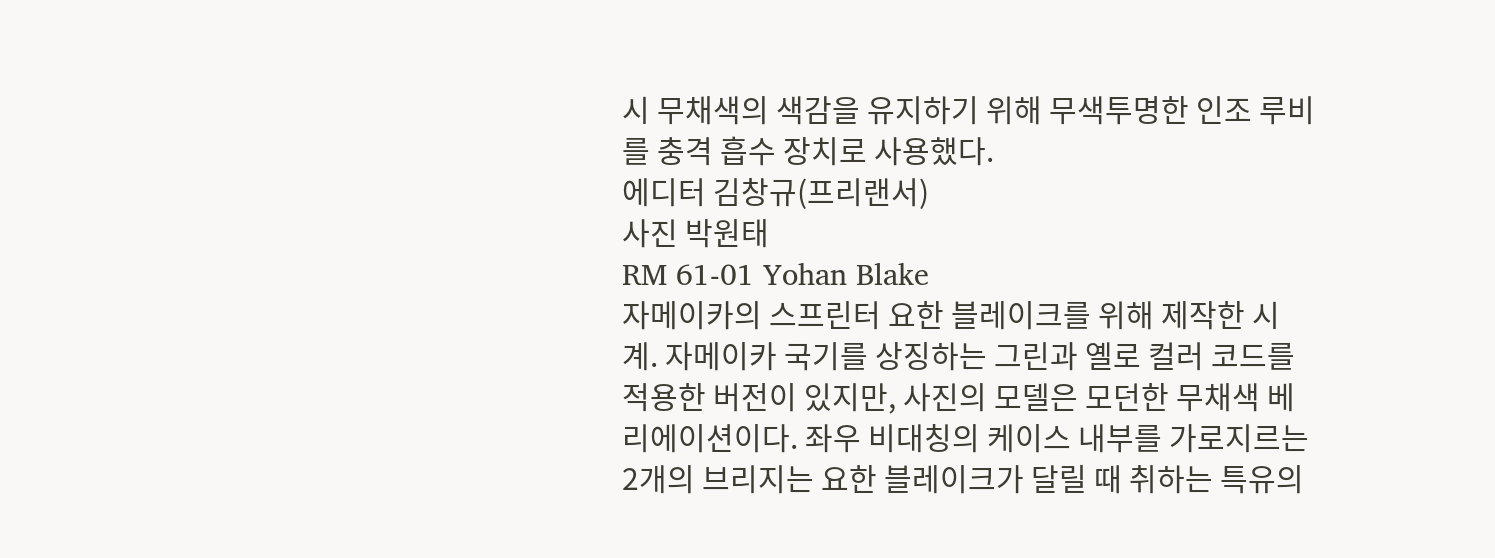시 무채색의 색감을 유지하기 위해 무색투명한 인조 루비를 충격 흡수 장치로 사용했다.
에디터 김창규(프리랜서)
사진 박원태
RM 61-01 Yohan Blake
자메이카의 스프린터 요한 블레이크를 위해 제작한 시계. 자메이카 국기를 상징하는 그린과 옐로 컬러 코드를 적용한 버전이 있지만, 사진의 모델은 모던한 무채색 베리에이션이다. 좌우 비대칭의 케이스 내부를 가로지르는 2개의 브리지는 요한 블레이크가 달릴 때 취하는 특유의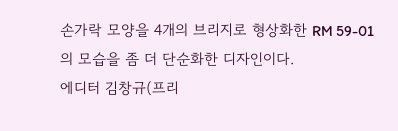손가락 모양을 4개의 브리지로 형상화한 RM 59-01의 모습을 좀 더 단순화한 디자인이다.
에디터 김창규(프리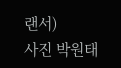랜서)
사진 박원태